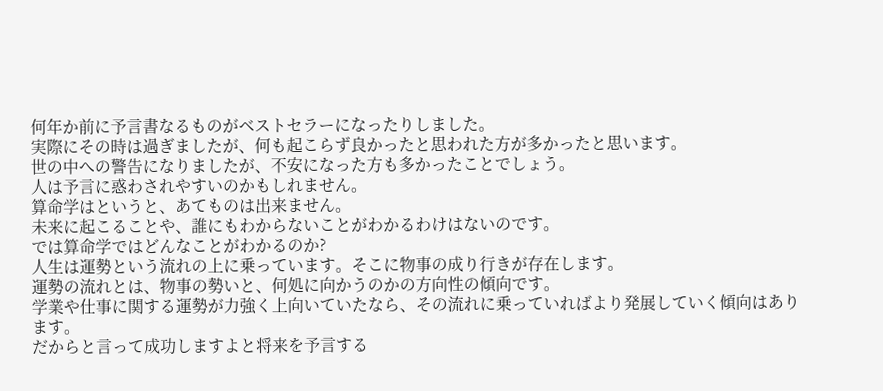何年か前に予言書なるものがベストセラーになったりしました。
実際にその時は過ぎましたが、何も起こらず良かったと思われた方が多かったと思います。
世の中への警告になりましたが、不安になった方も多かったことでしょう。
人は予言に惑わされやすいのかもしれません。
算命学はというと、あてものは出来ません。
未来に起こることや、誰にもわからないことがわかるわけはないのです。
では算命学ではどんなことがわかるのか?
人生は運勢という流れの上に乗っています。そこに物事の成り行きが存在します。
運勢の流れとは、物事の勢いと、何処に向かうのかの方向性の傾向です。
学業や仕事に関する運勢が力強く上向いていたなら、その流れに乗っていればより発展していく傾向はあります。
だからと言って成功しますよと将来を予言する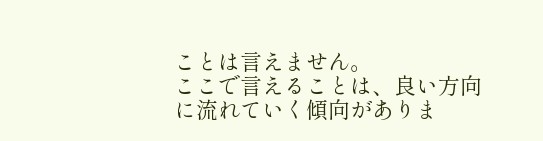ことは言えません。
ここで言えることは、良い方向に流れていく傾向がありま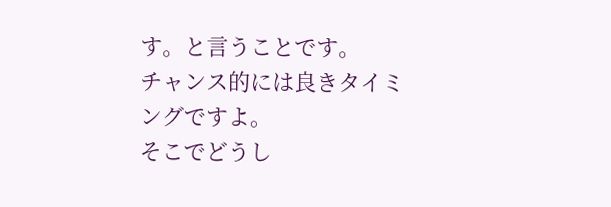す。と言うことです。
チャンス的には良きタイミングですよ。
そこでどうし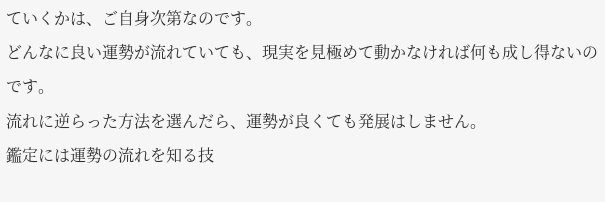ていくかは、ご自身次第なのです。
どんなに良い運勢が流れていても、現実を見極めて動かなければ何も成し得ないのです。
流れに逆らった方法を選んだら、運勢が良くても発展はしません。
鑑定には運勢の流れを知る技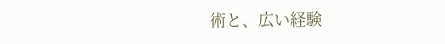術と、広い経験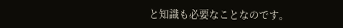と知識も必要なことなのです。